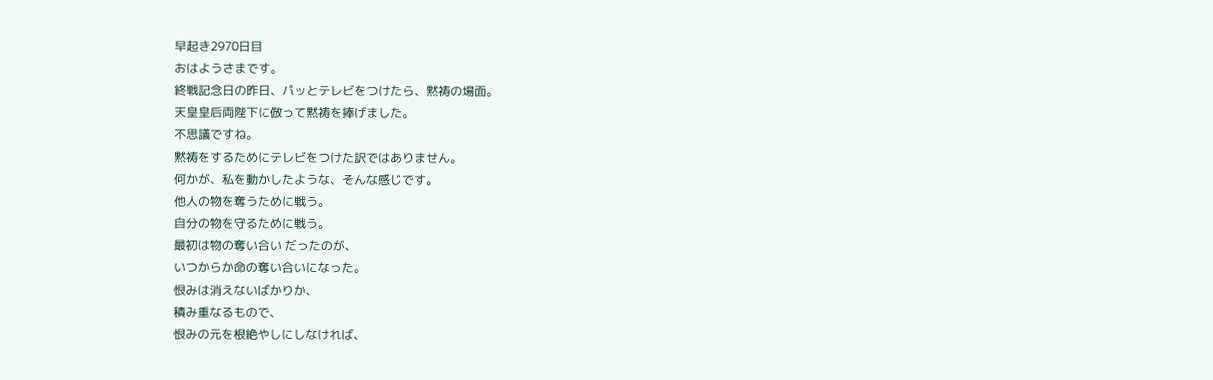早起き2970日目
おはようさまです。
終戦記念日の昨日、パッとテレビをつけたら、黙祷の場面。
天皇皇后両陛下に倣って黙祷を捧げました。
不思議ですね。
黙祷をするためにテレビをつけた訳ではありません。
何かが、私を動かしたような、そんな感じです。
他人の物を奪うために戦う。
自分の物を守るために戦う。
最初は物の奪い合い だったのが、
いつからか命の奪い合いになった。
恨みは消えないばかりか、
積み重なるもので、
恨みの元を根絶やしにしなければ、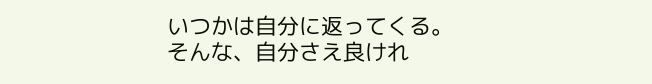いつかは自分に返ってくる。
そんな、自分さえ良けれ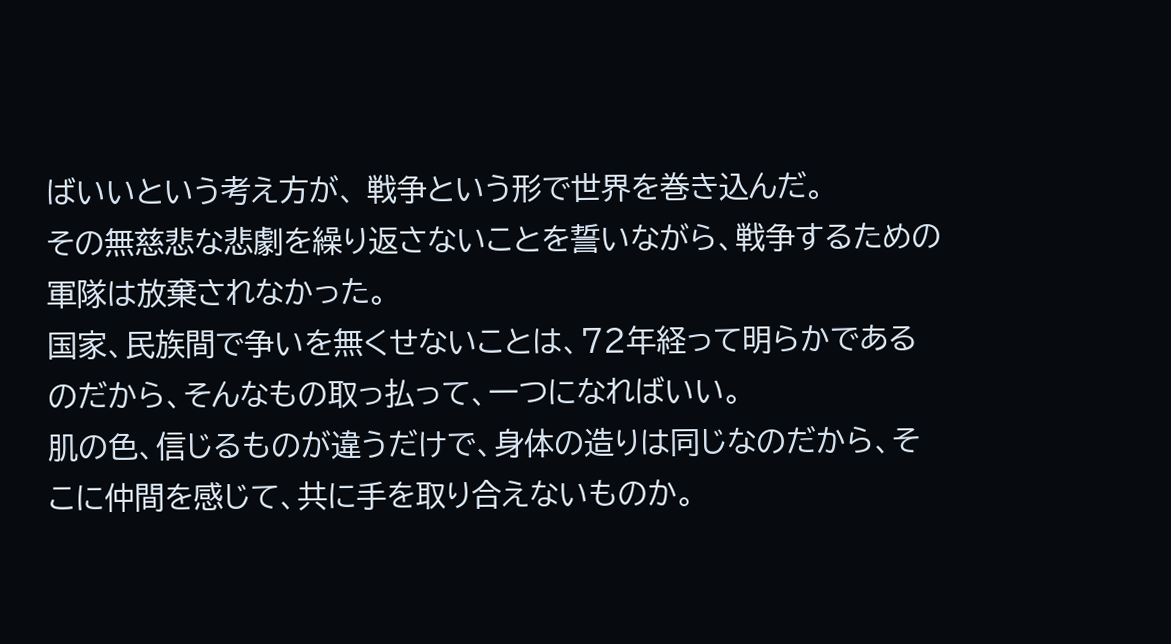ばいいという考え方が、 戦争という形で世界を巻き込んだ。
その無慈悲な悲劇を繰り返さないことを誓いながら、戦争するための軍隊は放棄されなかった。
国家、民族間で争いを無くせないことは、72年経って明らかであるのだから、そんなもの取っ払って、一つになればいい。
肌の色、信じるものが違うだけで、身体の造りは同じなのだから、そこに仲間を感じて、共に手を取り合えないものか。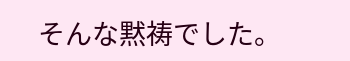そんな黙祷でした。